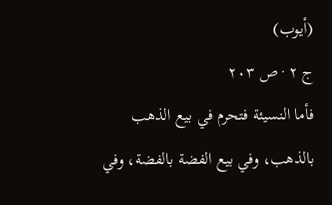(أيوب)
ج ٢ · ص ٢٠٣
فأما النسيئة فتحرم في بيع الذهب بالذهب، وفي بيع الفضة بالفضة، وفي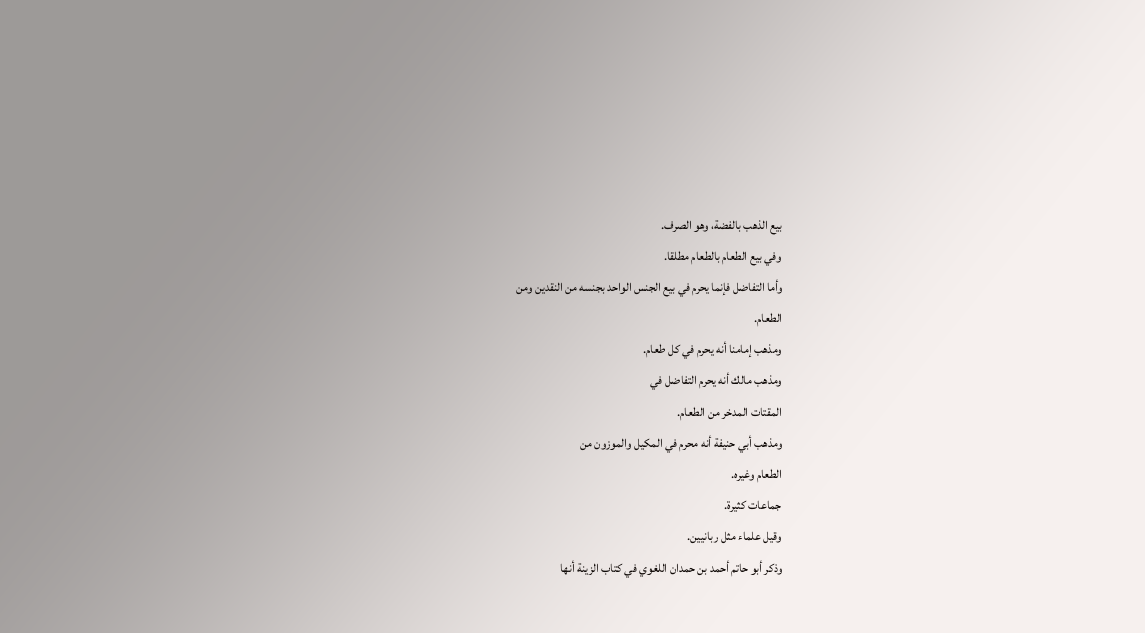بيع الذهب بالفضة، وهو الصرف.
وفي بيع الطعام بالطعام مطلقا.
وأما التفاضل فإنما يحرم في بيع الجنس الواحد بجنسه من النقدين ومن
الطعام.
ومذهب إمامنا أنه يحرم في كل طعام.
ومذهب مالك أنه يحرم التفاضل في
المقتات المدخر من الطعام.
ومذهب أبي حنيفة أنه محرم في المكيل والموزون من
الطعام وغيره.
جماعات كثيرة.
وقيل علماء مثل ربانيين.
وذكر أبو حاتم أحمد بن حمدان اللغوي في كتاب الزينة أنها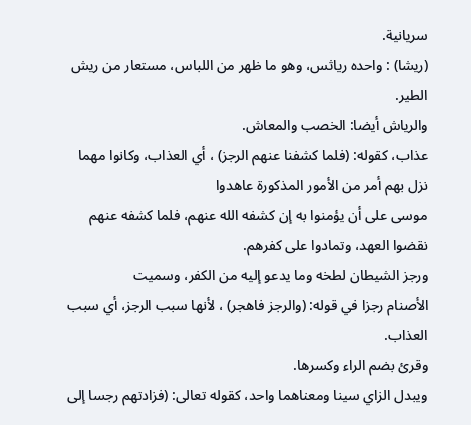سريانية.
(ريشا) : واحده رياثس، وهو ما ظهر من اللباس، مستعار من ريش الطير.
والرياش أيضا: الخصب والمعاش.
عذاب، كقوله: (فلما كشفنا عنهم الرجز) ، أي العذاب، وكانوا مهما نزل بهم أمر من الأمور المذكورة عاهدوا
موسى على أن يؤمنوا به إن كشفه الله عنهم، فلما كشفه عنهم نقضوا العهد، وتمادوا على كفرهم.
ورجز الشيطان لطخه وما يدعو إليه من الكفر، وسميت
الأصنام رجزا في قوله: (والرجز فاهجر) ، لأنها سبب الرجز، أي سبب العذاب.
وقرئ بضم الراء وكسرها.
ويبدل الزاي سينا ومعناهما واحد، كقوله تعالى: (فزادتهم رجسا إلى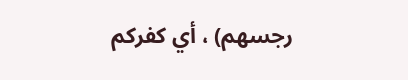رجسهم) ، أي كفركم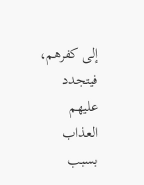إلى كفرهم، فيتجدد عليهم العذاب بسبب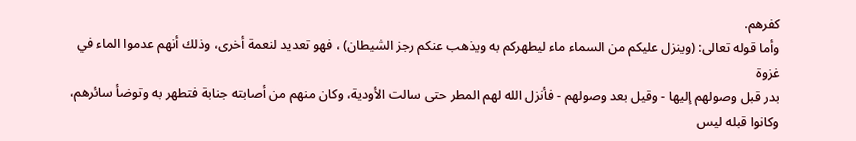كفرهم.
وأما قوله تعالى: (وينزل عليكم من السماء ماء ليطهركم به ويذهب عنكم رجز الشيطان) ، فهو تعديد لنعمة أخرى، وذلك أنهم عدموا الماء في غزوة
بدر قبل وصولهم إليها - وقيل بعد وصولهم - فأنزل الله لهم المطر حتى سالت الأودية، وكان منهم من أصابته جنابة فتطهر به وتوضأ سائرهم، وكانوا قبله ليس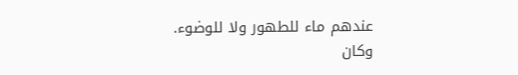عندهم ماء للطهور ولا للوضوء.
وكان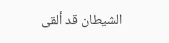الشيطان قد ألقى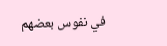في نفوس بعضهم